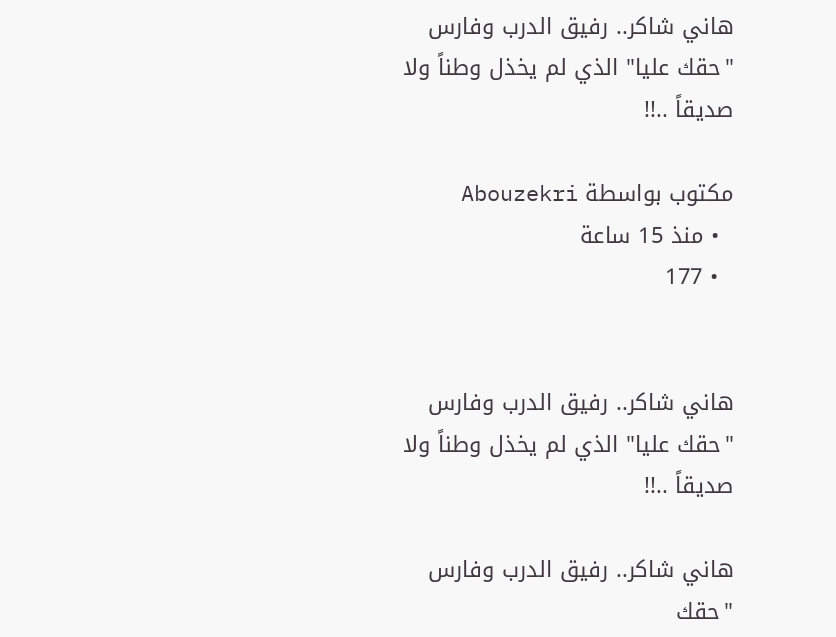هاني شاكر.. رفيق الدرب وفارس "حقك عليا" الذي لم يخذل وطناً ولا صديقاً ..!!

مكتوب بواسطة Abouzekri
  • منذ 15 ساعة
  • 177


هاني شاكر.. رفيق الدرب وفارس "حقك عليا" الذي لم يخذل وطناً ولا صديقاً ..!!

هاني شاكر.. رفيق الدرب وفارس "حقك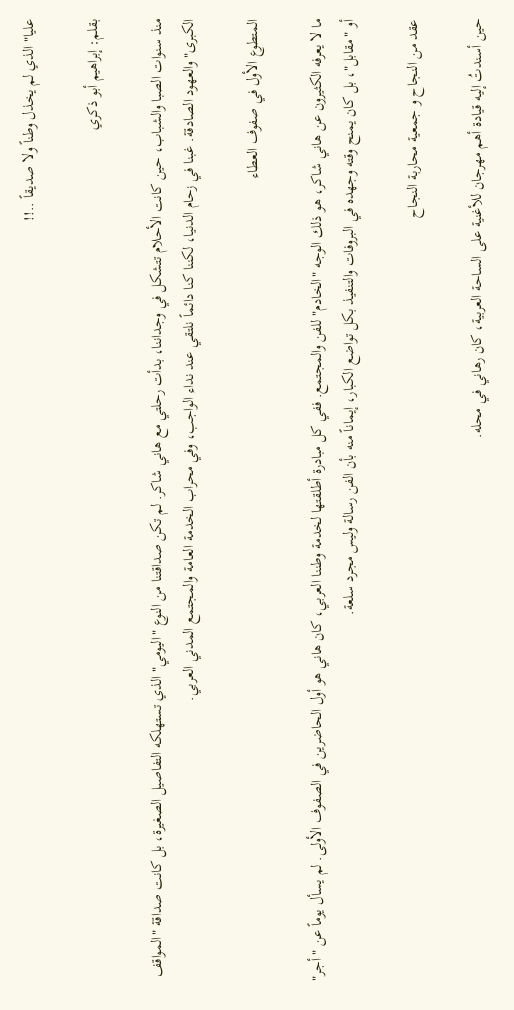عليا" الذي لم يخذل وطناً ولا صديقاً ..!!

بقلم: إبراهيم أبو ذكري

منذ سنوات الصبا والشباب، حين كانت الأحلام تتشكل في وجداننا، بدأت رحلتي مع هاني شاكر. لم تكن صداقتنا من النوع "اليومي" الذي تستهلكه التفاصيل الصغيرة، بل كانت صداقة "المواقف الكبرى" والعهود الصادقة. غبنا في زحام الدنيا، لكننا كنا دائماً نلتقي عند نداء الواجب، وفي محراب الخدمة العامة والمجتمع المدني العربي.

المتطوع الأول في صفوف العطاء

ما لا يعرفه الكثيرون عن هاني شاكر، هو ذلك الوجه "الخادم" للفن والمجتمع. ففي كل مبادرة أطلقتها لخدمة وطننا العربي، كان هاني هو أول الحاضرين في الصفوف الأولى. لم يسأل يوماً عن "أجر" أو "مقابل"، بل كان يمنح وقته وجهده في البروفات والتنفيذ بكل تواضع الكبار، إيماناً منه بأن الفن رسالة وليس مجرد سلعة.

عقد من النجاح و جمعية محاربة النجاح

حين أسندتُ إليه قيادة أهم مهرجان للأغنية على الساحة العربية، كان رهاني في محله.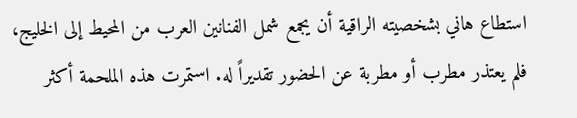استطاع هاني بشخصيته الراقية أن يجمع شمل الفنانين العرب من المحيط إلى الخليج، فلم يعتذر مطرب أو مطربة عن الحضور تقديراً له. استمرت هذه الملحمة أكثر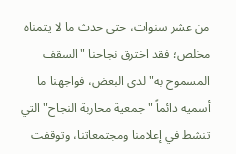من عشر سنوات، حتى حدث ما لا يتمناه مخلص؛ فقد اخترق نجاحنا "السقف المسموح به" لدى البعض، فواجهنا ما أسميه دائماً "جمعية محاربة النجاح" التي تنشط في إعلامنا ومجتمعاتنا، وتوقفت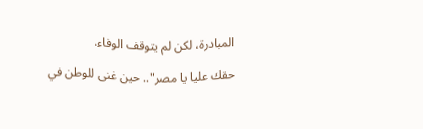المبادرة، لكن لم يتوقف الوفاء.

حقك عليا يا مصر".. حين غنى للوطن في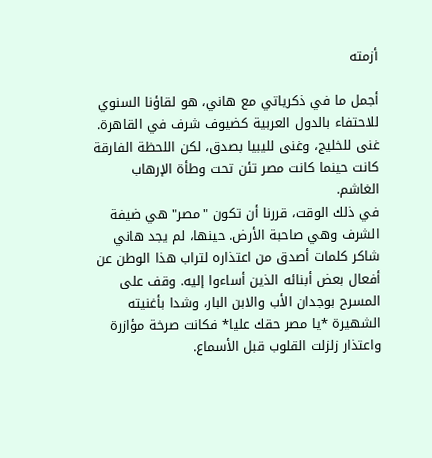أزمته

أجمل ما في ذكرياتي مع هاني، هو لقاؤنا السنوي للاحتفاء بالدول العربية كضيوف شرف في القاهرة. غنى للخليج، وغنى لليبيا بصدق، لكن اللحظة الفارقة كانت حينما كانت مصر تئن تحت وطأة الإرهاب الغاشم.
في ذلك الوقت، قررنا أن تكون "مصر" هي ضيفة الشرف وهي صاحبة الأرض. حينها، لم يجد هاني شاكر كلمات أصدق من اعتذاره لتراب هذا الوطن عن أفعال بعض أبنائه الذين أساءوا إليه. وقف على المسرح بوجدان الأب والابن البار، وشدا بأغنيته الشهيرة *يا مصر حقك عليا* فكانت صرخة مؤازرة واعتذار زلزلت القلوب قبل الأسماع.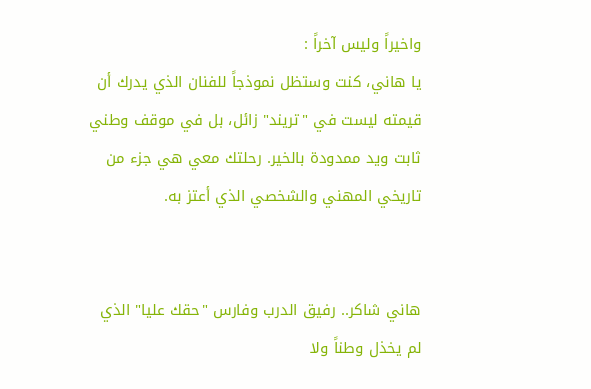واخيراً وليس آخراً :
يا هاني، كنت وستظل نموذجاً للفنان الذي يدرك أن قيمته ليست في "تريند" زائل، بل في موقف وطني ثابت ويد ممدودة بالخير. رحلتك معي هي جزء من تاريخي المهني والشخصي الذي أعتز به.


هاني شاكر.. رفيق الدرب وفارس "حقك عليا" الذي لم يخذل وطناً ولا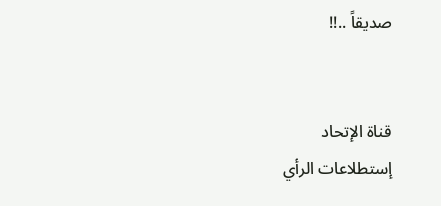صديقاً ..!!


قناة الإتحاد
إستطلاعات الرأي